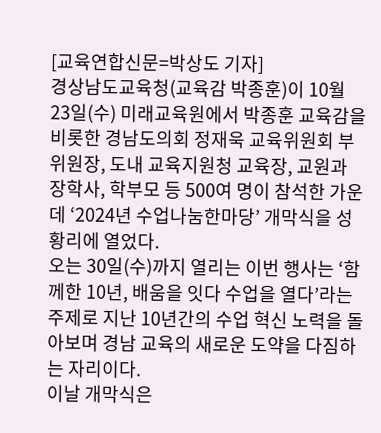[교육연합신문=박상도 기자]
경상남도교육청(교육감 박종훈)이 10월 23일(수) 미래교육원에서 박종훈 교육감을 비롯한 경남도의회 정재욱 교육위원회 부위원장, 도내 교육지원청 교육장, 교원과 장학사, 학부모 등 500여 명이 참석한 가운데 ‘2024년 수업나눔한마당’ 개막식을 성황리에 열었다.
오는 30일(수)까지 열리는 이번 행사는 ‘함께한 10년, 배움을 잇다 수업을 열다’라는 주제로 지난 10년간의 수업 혁신 노력을 돌아보며 경남 교육의 새로운 도약을 다짐하는 자리이다.
이날 개막식은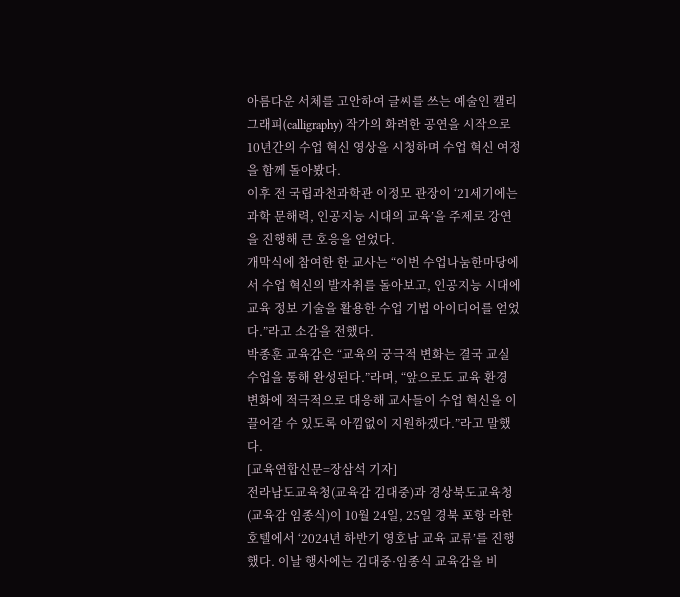아름다운 서체를 고안하여 글씨를 쓰는 예술인 캘리그래피(calligraphy) 작가의 화려한 공연을 시작으로 10년간의 수업 혁신 영상을 시청하며 수업 혁신 여정을 함께 돌아봤다.
이후 전 국립과천과학관 이정모 관장이 ‘21세기에는 과학 문해력, 인공지능 시대의 교육’을 주제로 강연을 진행해 큰 호응을 얻었다.
개막식에 참여한 한 교사는 “이번 수업나눔한마당에서 수업 혁신의 발자취를 돌아보고, 인공지능 시대에 교육 정보 기술을 활용한 수업 기법 아이디어를 얻었다.”라고 소감을 전했다.
박종훈 교육감은 “교육의 궁극적 변화는 결국 교실 수업을 통해 완성된다.”라며, “앞으로도 교육 환경 변화에 적극적으로 대응해 교사들이 수업 혁신을 이끌어갈 수 있도록 아낌없이 지원하겠다.”라고 말했다.
[교육연합신문=장삼석 기자]
전라남도교육청(교육감 김대중)과 경상북도교육청(교육감 임종식)이 10월 24일, 25일 경북 포항 라한호텔에서 ‘2024년 하반기 영호남 교육 교류’를 진행했다. 이날 행사에는 김대중·임종식 교육감을 비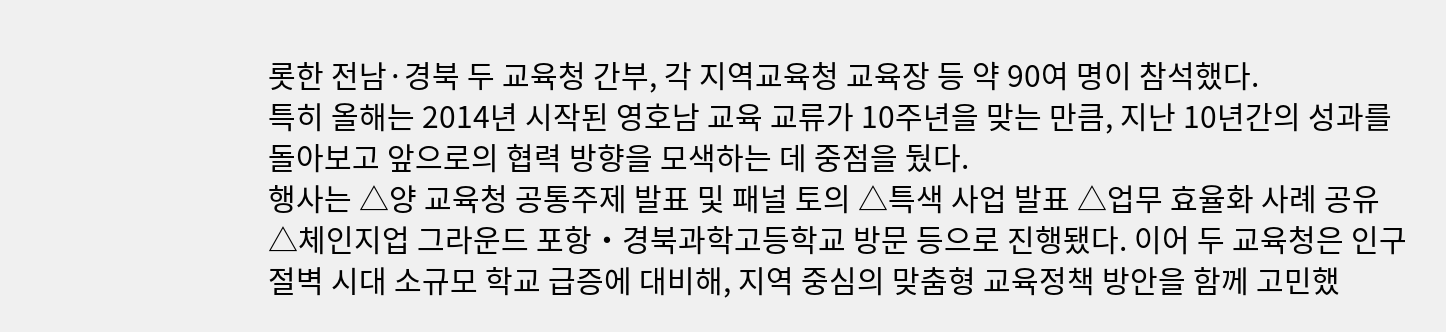롯한 전남·경북 두 교육청 간부, 각 지역교육청 교육장 등 약 90여 명이 참석했다.
특히 올해는 2014년 시작된 영호남 교육 교류가 10주년을 맞는 만큼, 지난 10년간의 성과를 돌아보고 앞으로의 협력 방향을 모색하는 데 중점을 뒀다.
행사는 △양 교육청 공통주제 발표 및 패널 토의 △특색 사업 발표 △업무 효율화 사례 공유 △체인지업 그라운드 포항‧경북과학고등학교 방문 등으로 진행됐다. 이어 두 교육청은 인구절벽 시대 소규모 학교 급증에 대비해, 지역 중심의 맞춤형 교육정책 방안을 함께 고민했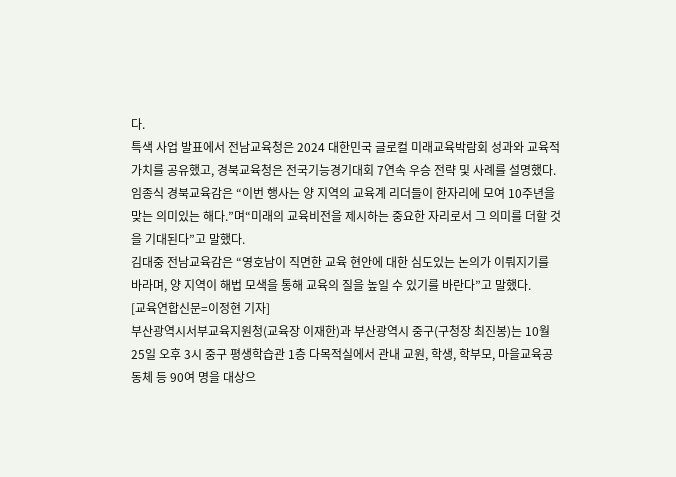다.
특색 사업 발표에서 전남교육청은 2024 대한민국 글로컬 미래교육박람회 성과와 교육적 가치를 공유했고, 경북교육청은 전국기능경기대회 7연속 우승 전략 및 사례를 설명했다.
임종식 경북교육감은 “이번 행사는 양 지역의 교육계 리더들이 한자리에 모여 10주년을 맞는 의미있는 해다.”며“미래의 교육비전을 제시하는 중요한 자리로서 그 의미를 더할 것을 기대된다”고 말했다.
김대중 전남교육감은 “영호남이 직면한 교육 현안에 대한 심도있는 논의가 이뤄지기를 바라며, 양 지역이 해법 모색을 통해 교육의 질을 높일 수 있기를 바란다”고 말했다.
[교육연합신문=이정현 기자]
부산광역시서부교육지원청(교육장 이재한)과 부산광역시 중구(구청장 최진봉)는 10월 25일 오후 3시 중구 평생학습관 1층 다목적실에서 관내 교원, 학생, 학부모, 마을교육공동체 등 90여 명을 대상으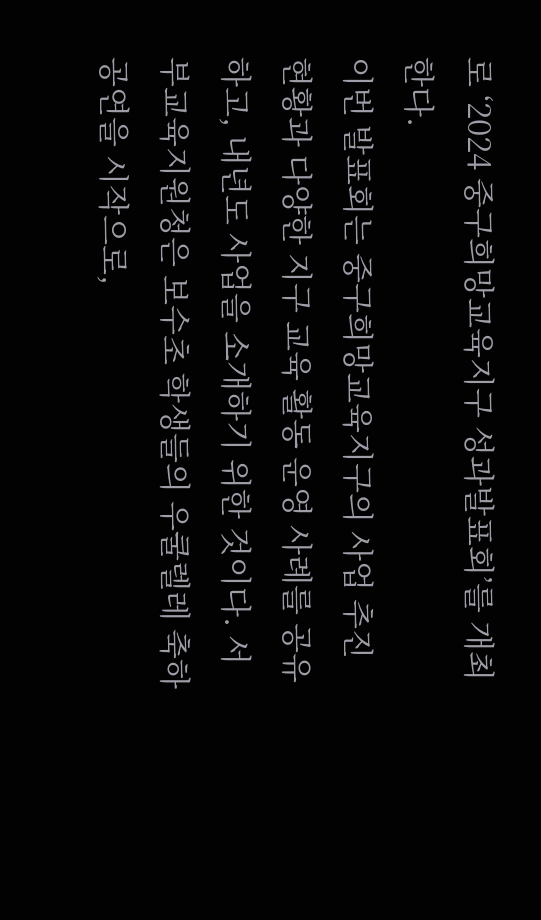로 ‘2024 중구희망교육지구 성과발표회’를 개최한다.
이번 발표회는 중구희망교육지구의 사업 추진 현황과 다양한 지구 교육 활동 운영 사례를 공유하고, 내년도 사업을 소개하기 위한 것이다. 서부교육지원청은 보수초 학생들의 우쿨렐레 축하공연을 시작으로,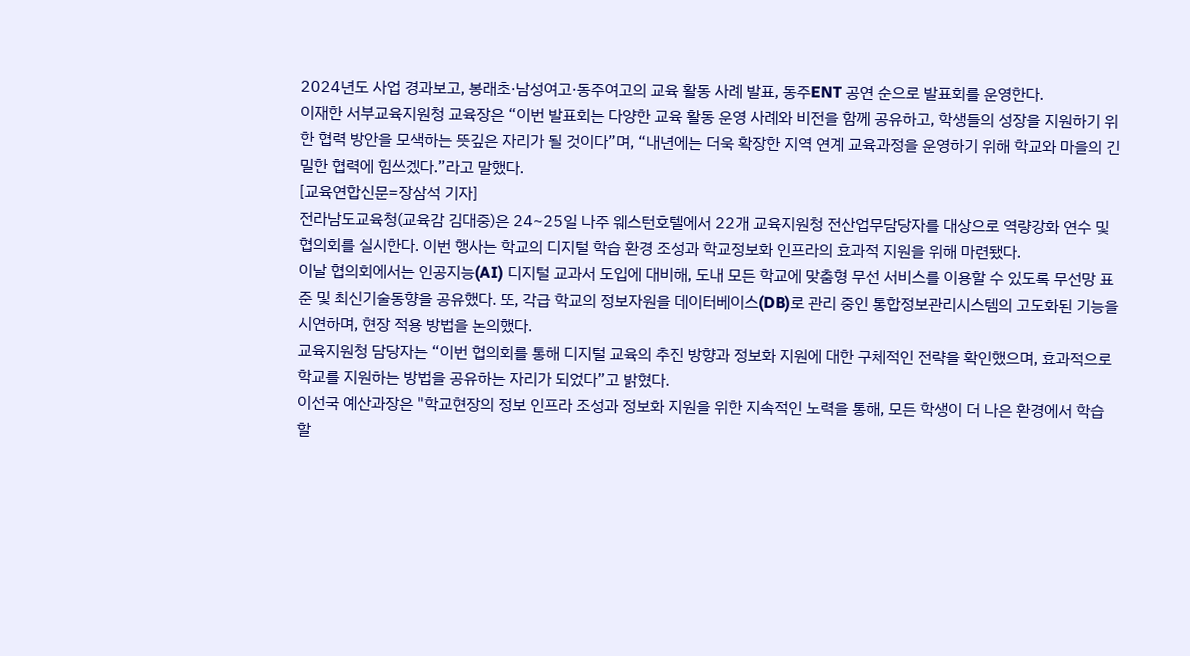2024년도 사업 경과보고, 봉래초·남성여고·동주여고의 교육 활동 사례 발표, 동주ENT 공연 순으로 발표회를 운영한다.
이재한 서부교육지원청 교육장은 “이번 발표회는 다양한 교육 활동 운영 사례와 비전을 함께 공유하고, 학생들의 성장을 지원하기 위한 협력 방안을 모색하는 뜻깊은 자리가 될 것이다”며, “내년에는 더욱 확장한 지역 연계 교육과정을 운영하기 위해 학교와 마을의 긴밀한 협력에 힘쓰겠다.”라고 말했다.
[교육연합신문=장삼석 기자]
전라남도교육청(교육감 김대중)은 24~25일 나주 웨스턴호텔에서 22개 교육지원청 전산업무담당자를 대상으로 역량강화 연수 및 협의회를 실시한다. 이번 행사는 학교의 디지털 학습 환경 조성과 학교정보화 인프라의 효과적 지원을 위해 마련됐다.
이날 협의회에서는 인공지능(AI) 디지털 교과서 도입에 대비해, 도내 모든 학교에 맞춤형 무선 서비스를 이용할 수 있도록 무선망 표준 및 최신기술동향을 공유했다. 또, 각급 학교의 정보자원을 데이터베이스(DB)로 관리 중인 통합정보관리시스템의 고도화된 기능을 시연하며, 현장 적용 방법을 논의했다.
교육지원청 담당자는 “이번 협의회를 통해 디지털 교육의 추진 방향과 정보화 지원에 대한 구체적인 전략을 확인했으며, 효과적으로 학교를 지원하는 방법을 공유하는 자리가 되었다”고 밝혔다.
이선국 예산과장은 "학교현장의 정보 인프라 조성과 정보화 지원을 위한 지속적인 노력을 통해, 모든 학생이 더 나은 환경에서 학습할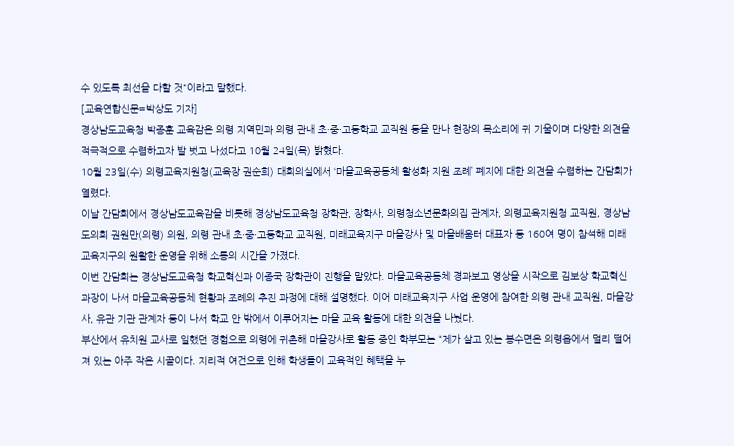수 있도록 최선을 다할 것"이라고 말했다.
[교육연합신문=박상도 기자]
경상남도교육청 박종훈 교육감은 의령 지역민과 의령 관내 초·중·고등학교 교직원 등을 만나 현장의 목소리에 귀 기울이며 다양한 의견을 적극적으로 수렴하고자 발 벗고 나섰다고 10월 24일(목) 밝혔다.
10월 23일(수) 의령교육지원청(교육장 권순희) 대회의실에서 ‘마을교육공동체 활성화 지원 조례’ 폐지에 대한 의견을 수렴하는 간담회가 열렸다.
이날 간담회에서 경상남도교육감을 비롯해 경상남도교육청 장학관, 장학사, 의령청소년문화의집 관계자, 의령교육지원청 교직원, 경상남도의회 권원만(의령) 의원, 의령 관내 초·중·고등학교 교직원, 미래교육지구 마을강사 및 마을배움터 대표자 등 160여 명이 참석해 미래교육지구의 원활한 운영을 위해 소통의 시간을 가졌다.
이번 간담회는 경상남도교육청 학교혁신과 이종국 장학관이 진행을 맡았다. 마을교육공동체 경과보고 영상을 시작으로 김보상 학교혁신과장이 나서 마을교육공동체 현황과 조례의 추진 과정에 대해 설명했다. 이어 미래교육지구 사업 운영에 참여한 의령 관내 교직원, 마을강사, 유관 기관 관계자 등이 나서 학교 안 밖에서 이루어지는 마을 교육 활동에 대한 의견을 나눴다.
부산에서 유치원 교사로 일했던 경험으로 의령에 귀촌해 마을강사로 활동 중인 학부모는 “제가 살고 있는 봉수면은 의령읍에서 멀리 떨어져 있는 아주 작은 시골이다. 지리적 여건으로 인해 학생들이 교육적인 혜택을 누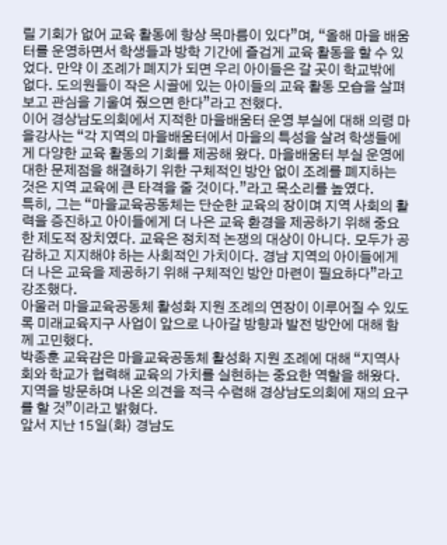릴 기회가 없어 교육 활동에 항상 목마름이 있다”며, “올해 마을 배움터를 운영하면서 학생들과 방학 기간에 즐겁게 교육 활동을 할 수 있었다. 만약 이 조례가 폐지가 되면 우리 아이들은 갈 곳이 학교밖에 없다. 도의원들이 작은 시골에 있는 아이들의 교육 활동 모습을 살펴보고 관심을 기울여 줬으면 한다”라고 전했다.
이어 경상남도의회에서 지적한 마을배움터 운영 부실에 대해 의령 마을강사는 “각 지역의 마을배움터에서 마을의 특성을 살려 학생들에게 다양한 교육 활동의 기회를 제공해 왔다. 마을배움터 부실 운영에 대한 문제점을 해결하기 위한 구체적인 방안 없이 조례를 폐지하는 것은 지역 교육에 큰 타격을 줄 것이다.”라고 목소리를 높였다.
특히, 그는 “마을교육공동체는 단순한 교육의 장이며 지역 사회의 활력을 증진하고 아이들에게 더 나은 교육 환경을 제공하기 위해 중요한 제도적 장치였다. 교육은 정치적 논쟁의 대상이 아니다. 모두가 공감하고 지지해야 하는 사회적인 가치이다. 경남 지역의 아이들에게 더 나은 교육을 제공하기 위해 구체적인 방안 마련이 필요하다”라고 강조했다.
아울러 마을교육공동체 활성화 지원 조례의 연장이 이루어질 수 있도록 미래교육지구 사업이 앞으로 나아갈 방향과 발전 방안에 대해 함께 고민했다.
박종훈 교육감은 마을교육공동체 활성화 지원 조례에 대해 “지역사회와 학교가 협력해 교육의 가치를 실현하는 중요한 역할을 해왔다. 지역을 방문하며 나온 의견을 적극 수렴해 경상남도의회에 재의 요구를 할 것”이라고 밝혔다.
앞서 지난 15일(화) 경남도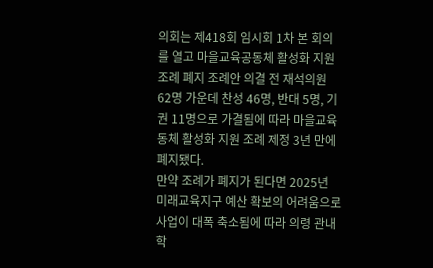의회는 제418회 임시회 1차 본 회의를 열고 마을교육공동체 활성화 지원 조례 폐지 조례안 의결 전 재석의원 62명 가운데 찬성 46명, 반대 5명, 기권 11명으로 가결됨에 따라 마을교육동체 활성화 지원 조례 제정 3년 만에 폐지됐다.
만약 조례가 폐지가 된다면 2025년 미래교육지구 예산 확보의 어려움으로 사업이 대폭 축소됨에 따라 의령 관내 학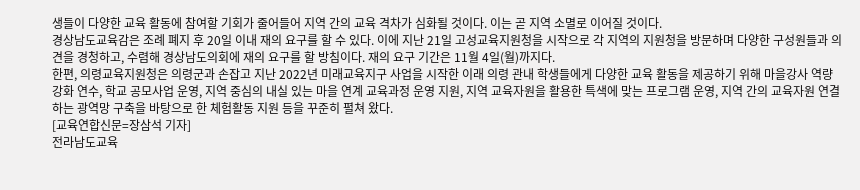생들이 다양한 교육 활동에 참여할 기회가 줄어들어 지역 간의 교육 격차가 심화될 것이다. 이는 곧 지역 소멸로 이어질 것이다.
경상남도교육감은 조례 폐지 후 20일 이내 재의 요구를 할 수 있다. 이에 지난 21일 고성교육지원청을 시작으로 각 지역의 지원청을 방문하며 다양한 구성원들과 의견을 경청하고, 수렴해 경상남도의회에 재의 요구를 할 방침이다. 재의 요구 기간은 11월 4일(월)까지다.
한편, 의령교육지원청은 의령군과 손잡고 지난 2022년 미래교육지구 사업을 시작한 이래 의령 관내 학생들에게 다양한 교육 활동을 제공하기 위해 마을강사 역량 강화 연수, 학교 공모사업 운영, 지역 중심의 내실 있는 마을 연계 교육과정 운영 지원, 지역 교육자원을 활용한 특색에 맞는 프로그램 운영, 지역 간의 교육자원 연결하는 광역망 구축을 바탕으로 한 체험활동 지원 등을 꾸준히 펼쳐 왔다.
[교육연합신문=장삼석 기자]
전라남도교육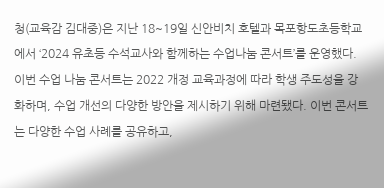청(교육감 김대중)은 지난 18~19일 신안비치 호텔과 목포항도초등학교에서 ‘2024 유초등 수석교사와 함께하는 수업나눔 콘서트’를 운영했다. 이번 수업 나눔 콘서트는 2022 개정 교육과정에 따라 학생 주도성을 강화하며, 수업 개선의 다양한 방안을 제시하기 위해 마련됐다. 이번 콘서트는 다양한 수업 사례를 공유하고,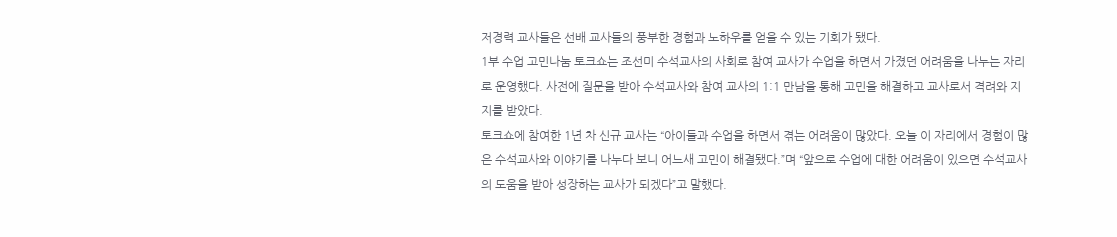저경력 교사들은 선배 교사들의 풍부한 경험과 노하우를 얻을 수 있는 기회가 됐다.
1부 수업 고민나눔 토크쇼는 조선미 수석교사의 사회로 참여 교사가 수업을 하면서 가졌던 어려움을 나누는 자리로 운영했다. 사전에 질문을 받아 수석교사와 참여 교사의 1:1 만남을 통해 고민을 해결하고 교사로서 격려와 지지를 받았다.
토크쇼에 참여한 1년 차 신규 교사는 “아이들과 수업을 하면서 겪는 어려움이 많았다. 오늘 이 자리에서 경험이 많은 수석교사와 이야기를 나누다 보니 어느새 고민이 해결됐다.”며 “앞으로 수업에 대한 어려움이 있으면 수석교사의 도움을 받아 성장하는 교사가 되겠다”고 말했다.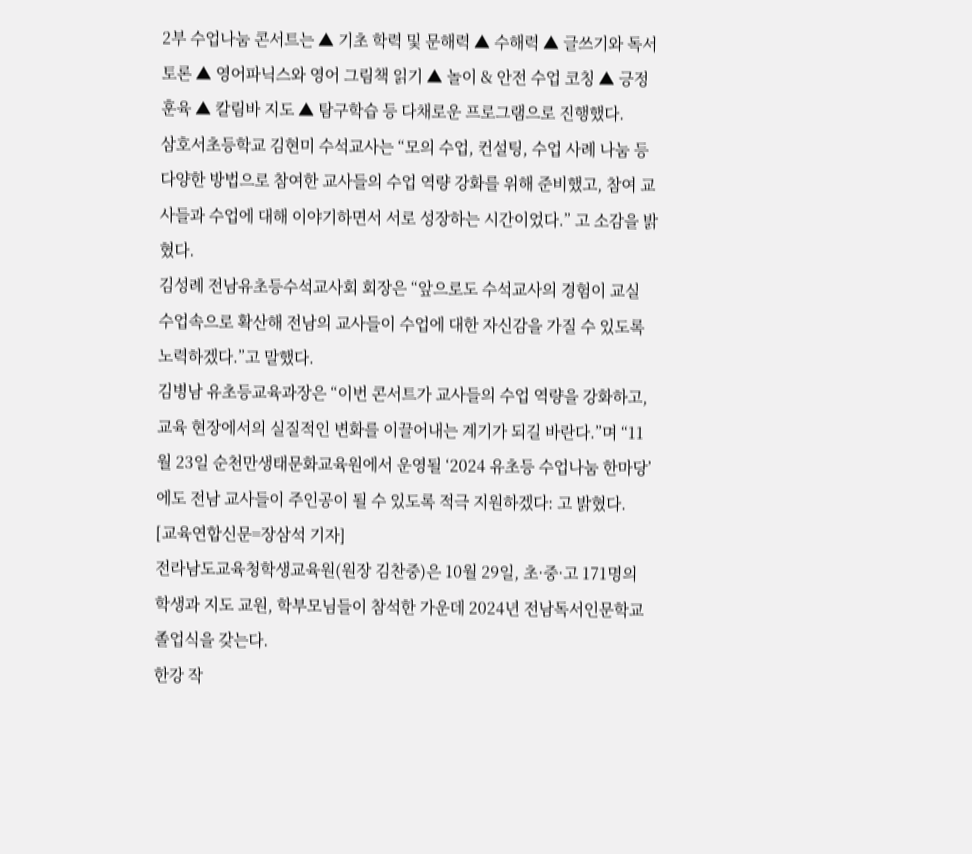2부 수업나눔 콘서트는 ▲ 기초 학력 및 문해력 ▲ 수해력 ▲ 글쓰기와 독서토론 ▲ 영어파닉스와 영어 그림책 읽기 ▲ 놀이 & 안전 수업 코칭 ▲ 긍정 훈육 ▲ 칼림바 지도 ▲ 탐구학습 등 다채로운 프로그램으로 진행했다.
삼호서초등학교 김현미 수석교사는 “모의 수업, 컨설팅, 수업 사례 나눔 등 다양한 방법으로 참여한 교사들의 수업 역량 강화를 위해 준비했고, 참여 교사들과 수업에 대해 이야기하면서 서로 성장하는 시간이었다.” 고 소감을 밝혔다.
김성례 전남유초등수석교사회 회장은 “앞으로도 수석교사의 경험이 교실 수업속으로 확산해 전남의 교사들이 수업에 대한 자신감을 가질 수 있도록 노력하겠다.”고 말했다.
김병남 유초등교육과장은 “이번 콘서트가 교사들의 수업 역량을 강화하고, 교육 현장에서의 실질적인 변화를 이끌어내는 계기가 되길 바란다.”며 “11월 23일 순천만생태문화교육원에서 운영될 ‘2024 유초등 수업나눔 한마당’에도 전남 교사들이 주인공이 될 수 있도록 적극 지원하겠다: 고 밝혔다.
[교육연합신문=장삼석 기자]
전라남도교육청학생교육원(원장 김찬중)은 10월 29일, 초·중·고 171명의 학생과 지도 교원, 학부모님들이 참석한 가운데 2024년 전남독서인문학교 졸업식을 갖는다.
한강 작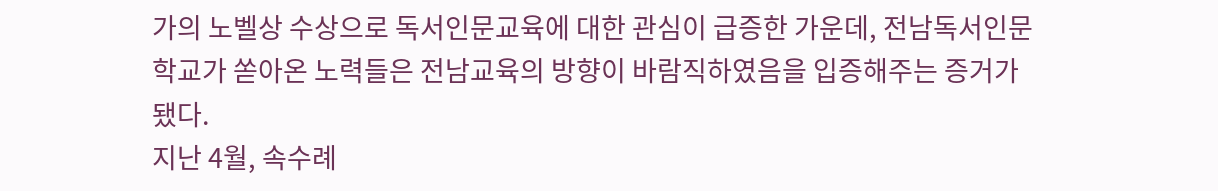가의 노벨상 수상으로 독서인문교육에 대한 관심이 급증한 가운데, 전남독서인문학교가 쏟아온 노력들은 전남교육의 방향이 바람직하였음을 입증해주는 증거가 됐다.
지난 4월, 속수례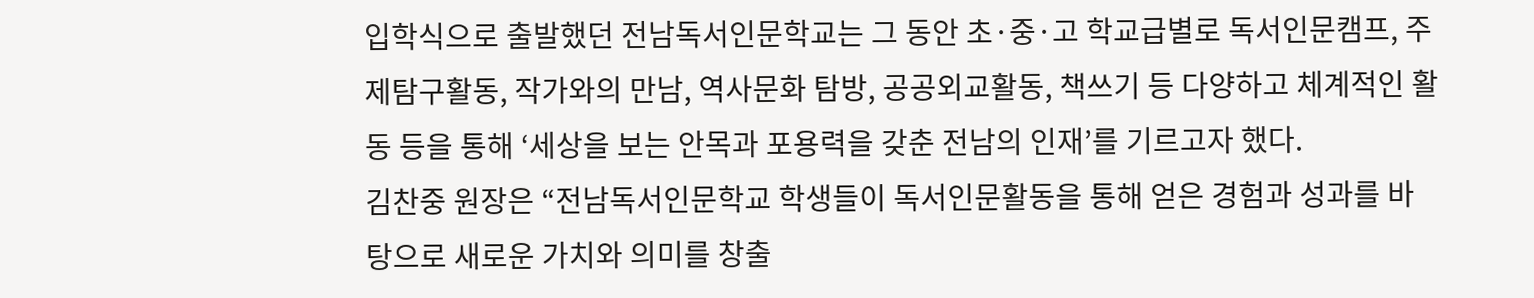입학식으로 출발했던 전남독서인문학교는 그 동안 초·중·고 학교급별로 독서인문캠프, 주제탐구활동, 작가와의 만남, 역사문화 탐방, 공공외교활동, 책쓰기 등 다양하고 체계적인 활동 등을 통해 ‘세상을 보는 안목과 포용력을 갖춘 전남의 인재’를 기르고자 했다.
김찬중 원장은 “전남독서인문학교 학생들이 독서인문활동을 통해 얻은 경험과 성과를 바탕으로 새로운 가치와 의미를 창출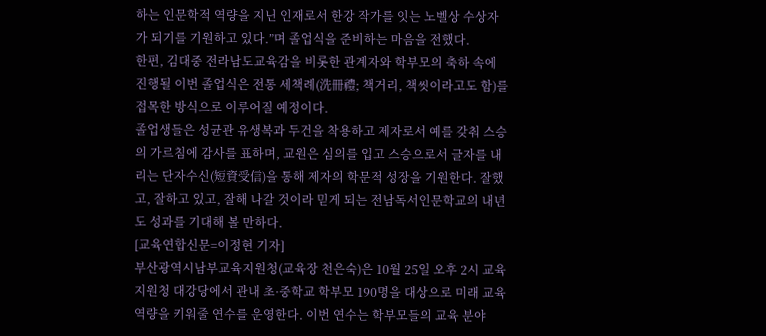하는 인문학적 역량을 지닌 인재로서 한강 작가를 잇는 노벨상 수상자가 되기를 기원하고 있다.”며 졸업식을 준비하는 마음을 전했다.
한편, 김대중 전라남도교육감을 비롯한 관계자와 학부모의 축하 속에 진행될 이번 졸업식은 전통 세책례(洗冊禮; 책거리, 책씻이라고도 함)를 접목한 방식으로 이루어질 예정이다.
졸업생들은 성균관 유생복과 두건을 착용하고 제자로서 예를 갖춰 스승의 가르침에 감사를 표하며, 교원은 심의를 입고 스승으로서 글자를 내리는 단자수신(短資受信)을 통해 제자의 학문적 성장을 기원한다. 잘했고, 잘하고 있고, 잘해 나갈 것이라 믿게 되는 전남독서인문학교의 내년도 성과를 기대해 볼 만하다.
[교육연합신문=이정현 기자]
부산광역시남부교육지원청(교육장 천은숙)은 10월 25일 오후 2시 교육지원청 대강당에서 관내 초·중학교 학부모 190명을 대상으로 미래 교육 역량을 키워줄 연수를 운영한다. 이번 연수는 학부모들의 교육 분야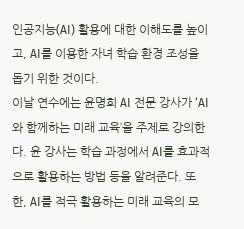인공지능(AI) 활용에 대한 이해도를 높이고, AI를 이용한 자녀 학습 환경 조성을 돕기 위한 것이다.
이날 연수에는 윤명희 AI 전문 강사가 ‘AI와 함께하는 미래 교육’을 주제로 강의한다. 윤 강사는 학습 과정에서 AI를 효과적으로 활용하는 방법 등을 알려준다. 또한, AI를 적극 활용하는 미래 교육의 모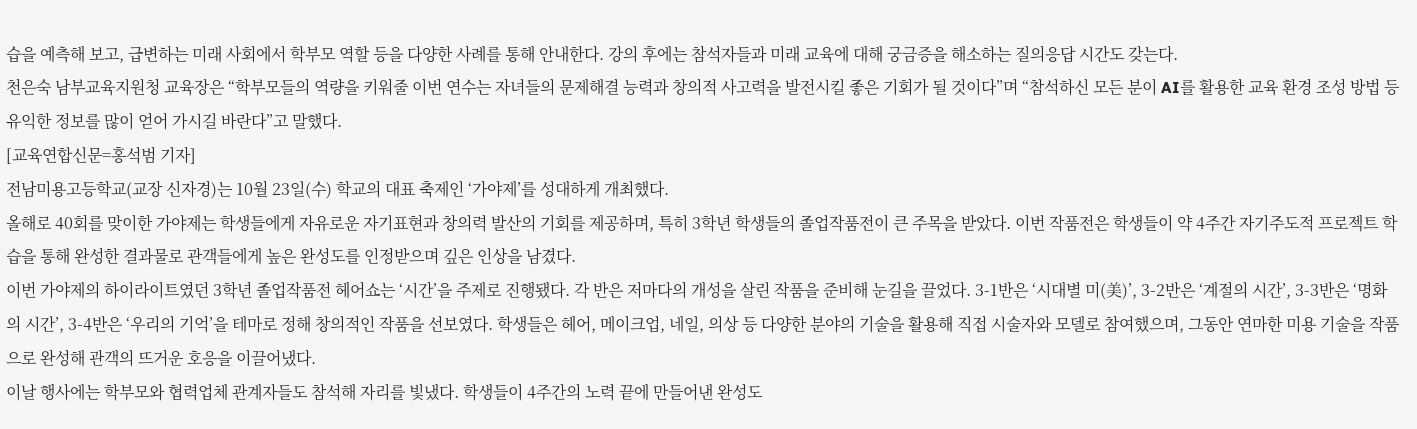습을 예측해 보고, 급변하는 미래 사회에서 학부모 역할 등을 다양한 사례를 통해 안내한다. 강의 후에는 참석자들과 미래 교육에 대해 궁금증을 해소하는 질의응답 시간도 갖는다.
천은숙 남부교육지원청 교육장은 “학부모들의 역량을 키워줄 이번 연수는 자녀들의 문제해결 능력과 창의적 사고력을 발전시킬 좋은 기회가 될 것이다”며 “참석하신 모든 분이 AI를 활용한 교육 환경 조성 방법 등 유익한 정보를 많이 얻어 가시길 바란다”고 말했다.
[교육연합신문=홍석범 기자]
전남미용고등학교(교장 신자경)는 10월 23일(수) 학교의 대표 축제인 ‘가야제’를 성대하게 개최했다.
올해로 40회를 맞이한 가야제는 학생들에게 자유로운 자기표현과 창의력 발산의 기회를 제공하며, 특히 3학년 학생들의 졸업작품전이 큰 주목을 받았다. 이번 작품전은 학생들이 약 4주간 자기주도적 프로젝트 학습을 통해 완성한 결과물로 관객들에게 높은 완성도를 인정받으며 깊은 인상을 남겼다.
이번 가야제의 하이라이트였던 3학년 졸업작품전 헤어쇼는 ‘시간’을 주제로 진행됐다. 각 반은 저마다의 개성을 살린 작품을 준비해 눈길을 끌었다. 3-1반은 ‘시대별 미(美)’, 3-2반은 ‘계절의 시간’, 3-3반은 ‘명화의 시간’, 3-4반은 ‘우리의 기억’을 테마로 정해 창의적인 작품을 선보였다. 학생들은 헤어, 메이크업, 네일, 의상 등 다양한 분야의 기술을 활용해 직접 시술자와 모델로 참여했으며, 그동안 연마한 미용 기술을 작품으로 완성해 관객의 뜨거운 호응을 이끌어냈다.
이날 행사에는 학부모와 협력업체 관계자들도 참석해 자리를 빛냈다. 학생들이 4주간의 노력 끝에 만들어낸 완성도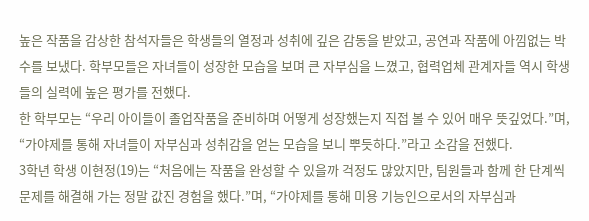높은 작품을 감상한 참석자들은 학생들의 열정과 성취에 깊은 감동을 받았고, 공연과 작품에 아낌없는 박수를 보냈다. 학부모들은 자녀들이 성장한 모습을 보며 큰 자부심을 느꼈고, 협력업체 관계자들 역시 학생들의 실력에 높은 평가를 전했다.
한 학부모는 “우리 아이들이 졸업작품을 준비하며 어떻게 성장했는지 직접 볼 수 있어 매우 뜻깊었다.”며, “가야제를 통해 자녀들이 자부심과 성취감을 얻는 모습을 보니 뿌듯하다.”라고 소감을 전했다.
3학년 학생 이현정(19)는 “처음에는 작품을 완성할 수 있을까 걱정도 많았지만, 팀원들과 함께 한 단계씩 문제를 해결해 가는 정말 값진 경험을 했다.”며, “가야제를 통해 미용 기능인으로서의 자부심과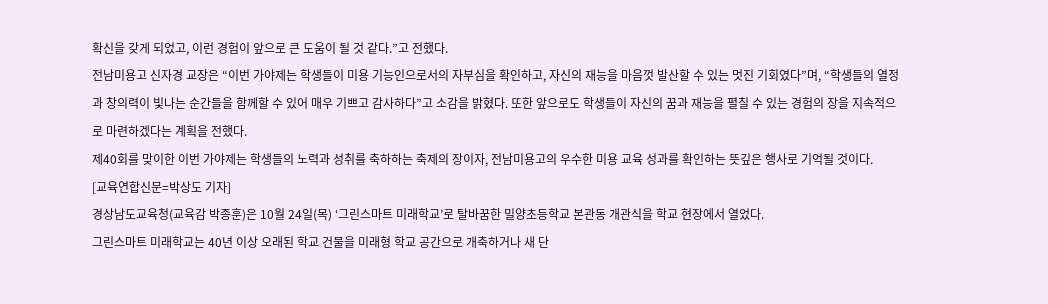확신을 갖게 되었고, 이런 경험이 앞으로 큰 도움이 될 것 같다.”고 전했다.
전남미용고 신자경 교장은 “이번 가야제는 학생들이 미용 기능인으로서의 자부심을 확인하고, 자신의 재능을 마음껏 발산할 수 있는 멋진 기회였다”며, “학생들의 열정과 창의력이 빛나는 순간들을 함께할 수 있어 매우 기쁘고 감사하다”고 소감을 밝혔다. 또한 앞으로도 학생들이 자신의 꿈과 재능을 펼칠 수 있는 경험의 장을 지속적으로 마련하겠다는 계획을 전했다.
제40회를 맞이한 이번 가야제는 학생들의 노력과 성취를 축하하는 축제의 장이자, 전남미용고의 우수한 미용 교육 성과를 확인하는 뜻깊은 행사로 기억될 것이다.
[교육연합신문=박상도 기자]
경상남도교육청(교육감 박종훈)은 10월 24일(목) ‘그린스마트 미래학교’로 탈바꿈한 밀양초등학교 본관동 개관식을 학교 현장에서 열었다.
그린스마트 미래학교는 40년 이상 오래된 학교 건물을 미래형 학교 공간으로 개축하거나 새 단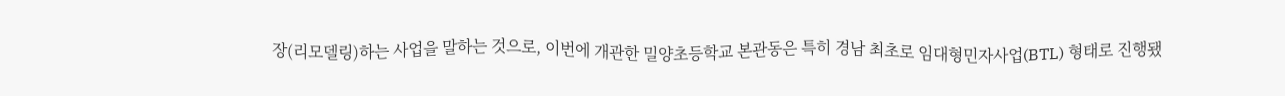장(리모델링)하는 사업을 말하는 것으로, 이번에 개관한 밀양초등학교 본관동은 특히 경남 최초로 임대형민자사업(BTL) 형태로 진행됐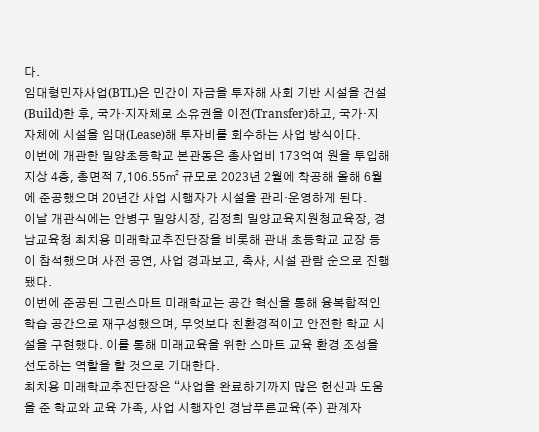다.
임대형민자사업(BTL)은 민간이 자금을 투자해 사회 기반 시설을 건설(Build)한 후, 국가·지자체로 소유권을 이전(Transfer)하고, 국가·지자체에 시설을 임대(Lease)해 투자비를 회수하는 사업 방식이다.
이번에 개관한 밀양초등학교 본관동은 총사업비 173억여 원을 투입해 지상 4층, 총면적 7,106.55㎡ 규모로 2023년 2월에 착공해 올해 6월에 준공했으며 20년간 사업 시행자가 시설을 관리·운영하게 된다.
이날 개관식에는 안병구 밀양시장, 김정희 밀양교육지원청교육장, 경남교육청 최치용 미래학교추진단장을 비롯해 관내 초등학교 교장 등이 참석했으며 사전 공연, 사업 경과보고, 축사, 시설 관람 순으로 진행됐다.
이번에 준공된 그린스마트 미래학교는 공간 혁신을 통해 융복합적인 학습 공간으로 재구성했으며, 무엇보다 친환경적이고 안전한 학교 시설을 구현했다. 이를 통해 미래교육을 위한 스마트 교육 환경 조성을 선도하는 역할을 할 것으로 기대한다.
최치용 미래학교추진단장은 “사업을 완료하기까지 많은 헌신과 도움을 준 학교와 교육 가족, 사업 시행자인 경남푸른교육(주) 관계자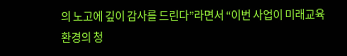의 노고에 깊이 감사를 드린다”라면서 “이번 사업이 미래교육 환경의 청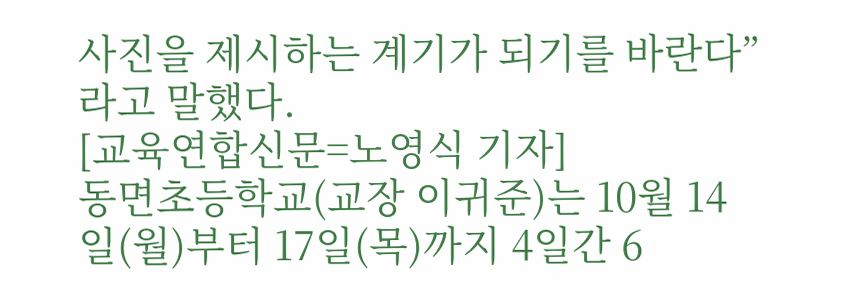사진을 제시하는 계기가 되기를 바란다”라고 말했다.
[교육연합신문=노영식 기자]
동면초등학교(교장 이귀준)는 10월 14일(월)부터 17일(목)까지 4일간 6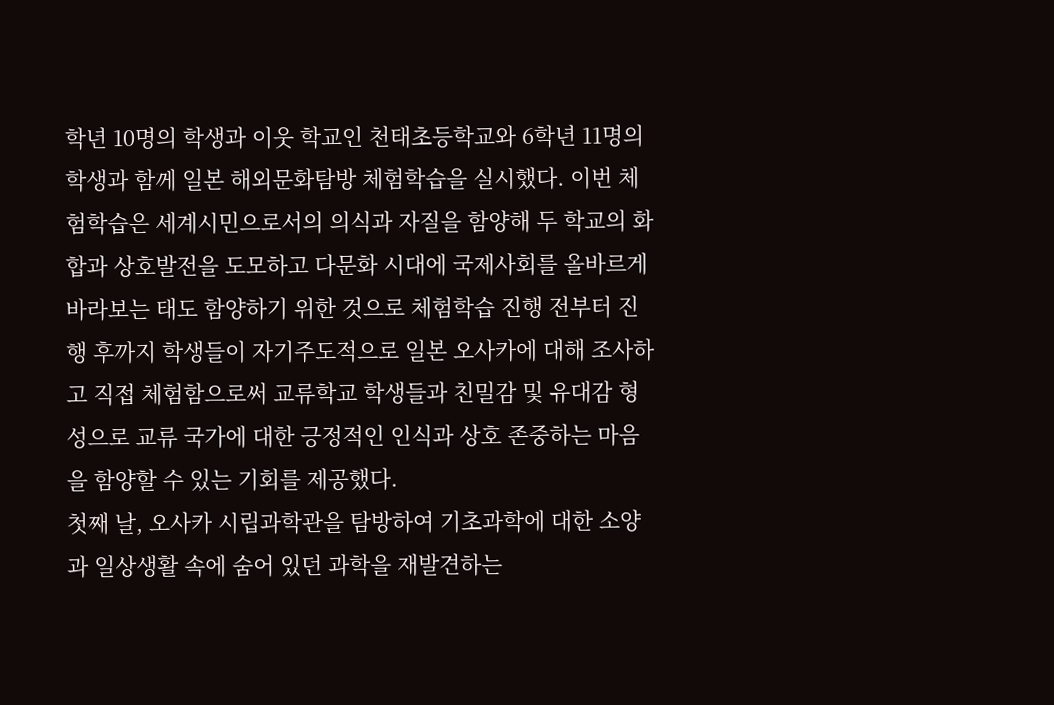학년 10명의 학생과 이웃 학교인 천태초등학교와 6학년 11명의 학생과 함께 일본 해외문화탐방 체험학습을 실시했다. 이번 체험학습은 세계시민으로서의 의식과 자질을 함양해 두 학교의 화합과 상호발전을 도모하고 다문화 시대에 국제사회를 올바르게 바라보는 태도 함양하기 위한 것으로 체험학습 진행 전부터 진행 후까지 학생들이 자기주도적으로 일본 오사카에 대해 조사하고 직접 체험함으로써 교류학교 학생들과 친밀감 및 유대감 형성으로 교류 국가에 대한 긍정적인 인식과 상호 존중하는 마음을 함양할 수 있는 기회를 제공했다.
첫째 날, 오사카 시립과학관을 탐방하여 기초과학에 대한 소양과 일상생활 속에 숨어 있던 과학을 재발견하는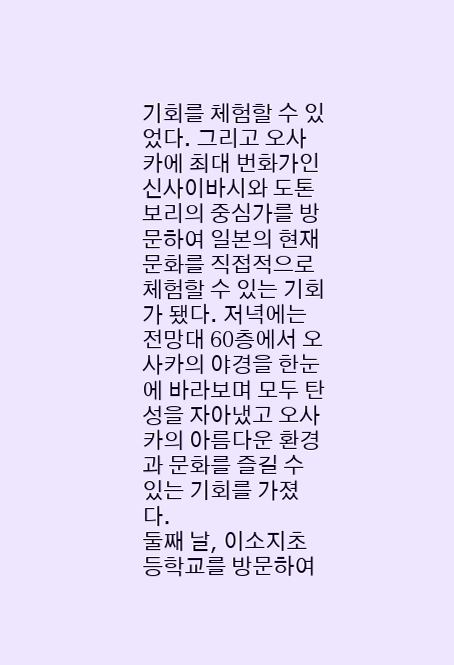기회를 체험할 수 있었다. 그리고 오사카에 최대 번화가인 신사이바시와 도톤보리의 중심가를 방문하여 일본의 현재 문화를 직접적으로 체험할 수 있는 기회가 됐다. 저녁에는 전망대 60층에서 오사카의 야경을 한눈에 바라보며 모두 탄성을 자아냈고 오사카의 아름다운 환경과 문화를 즐길 수 있는 기회를 가졌다.
둘째 날, 이소지초등학교를 방문하여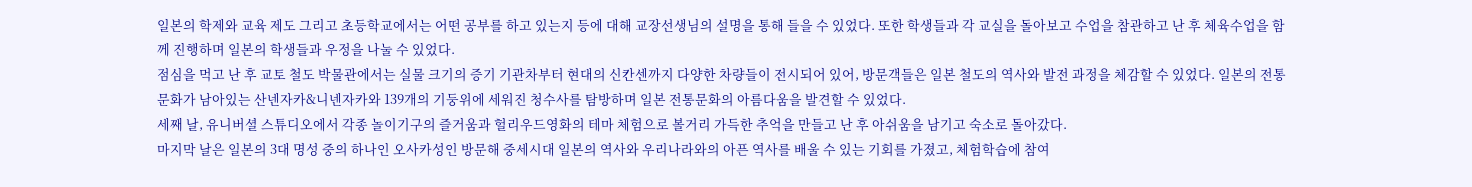일본의 학제와 교육 제도 그리고 초등학교에서는 어떤 공부를 하고 있는지 등에 대해 교장선생님의 설명을 통해 들을 수 있었다. 또한 학생들과 각 교실을 돌아보고 수업을 참관하고 난 후 체육수업을 함께 진행하며 일본의 학생들과 우정을 나눌 수 있었다.
점심을 먹고 난 후 교토 철도 박물관에서는 실물 크기의 증기 기관차부터 현대의 신칸센까지 다양한 차량들이 전시되어 있어, 방문객들은 일본 철도의 역사와 발전 과정을 체감할 수 있었다. 일본의 전통문화가 남아있는 산넨자카&니넨자카와 139개의 기둥위에 세워진 청수사를 탐방하며 일본 전통문화의 아름다움을 발견할 수 있었다.
세째 날, 유니버셜 스튜디오에서 각종 놀이기구의 즐거움과 헐리우드영화의 테마 체험으로 볼거리 가득한 추억을 만들고 난 후 아쉬움을 남기고 숙소로 돌아갔다.
마지막 날은 일본의 3대 명성 중의 하나인 오사카성인 방문해 중세시대 일본의 역사와 우리나라와의 아픈 역사를 배울 수 있는 기회를 가졌고, 체험학습에 참여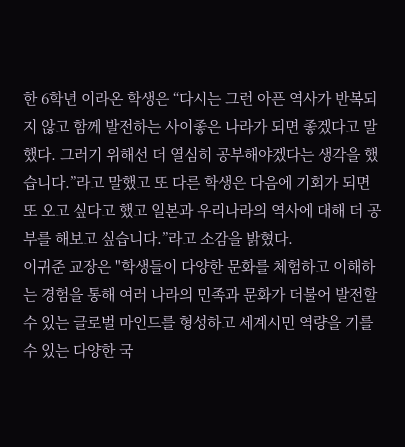한 6학년 이라온 학생은 “다시는 그런 아픈 역사가 반복되지 않고 함께 발전하는 사이좋은 나라가 되면 좋겠다고 말했다. 그러기 위해선 더 열심히 공부해야겠다는 생각을 했습니다.”라고 말했고 또 다른 학생은 다음에 기회가 되면 또 오고 싶다고 했고 일본과 우리나라의 역사에 대해 더 공부를 해보고 싶습니다.”라고 소감을 밝혔다.
이귀준 교장은 "학생들이 다양한 문화를 체험하고 이해하는 경험을 통해 여러 나라의 민족과 문화가 더불어 발전할 수 있는 글로벌 마인드를 형성하고 세계시민 역량을 기를 수 있는 다양한 국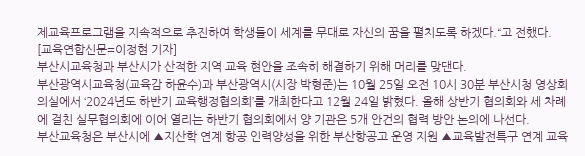제교육프로그램을 지속적으로 추진하여 학생들이 세계를 무대로 자신의 꿈을 펼치도록 하겠다.“고 전했다.
[교육연합신문=이정현 기자]
부산시교육청과 부산시가 산적한 지역 교육 현안을 조속히 해결하기 위해 머리를 맞댄다.
부산광역시교육청(교육감 하윤수)과 부산광역시(시장 박형준)는 10월 25일 오전 10시 30분 부산시청 영상회의실에서 ‘2024년도 하반기 교육행정협의회’를 개최한다고 12월 24일 밝혔다. 올해 상반기 협의회와 세 차례에 걸친 실무협의회에 이어 열리는 하반기 협의회에서 양 기관은 5개 안건의 협력 방안 논의에 나선다.
부산교육청은 부산시에 ▲지산학 연계 항공 인력양성을 위한 부산항공고 운영 지원 ▲교육발전특구 연계 교육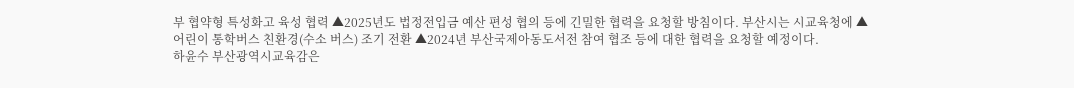부 협약형 특성화고 육성 협력 ▲2025년도 법정전입금 예산 편성 협의 등에 긴밀한 협력을 요청할 방침이다. 부산시는 시교육청에 ▲어린이 통학버스 친환경(수소 버스) 조기 전환 ▲2024년 부산국제아동도서전 참여 협조 등에 대한 협력을 요청할 예정이다.
하윤수 부산광역시교육감은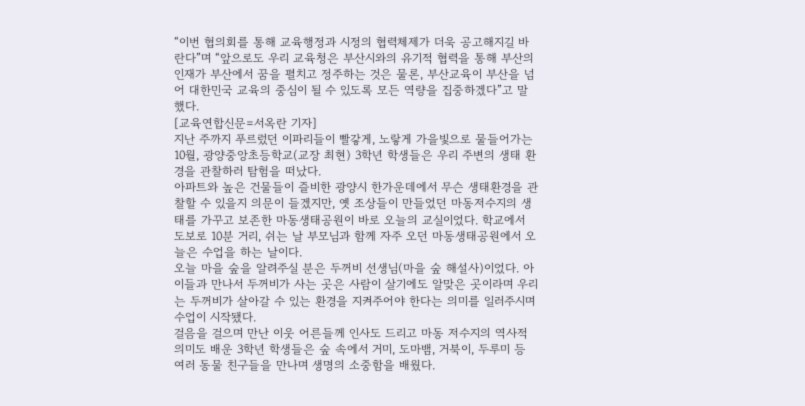“이번 협의회를 통해 교육행정과 시정의 협력체제가 더욱 공고해지길 바란다”며 “앞으로도 우리 교육청은 부산시와의 유기적 협력을 통해 부산의 인재가 부산에서 꿈을 펼치고 정주하는 것은 물론, 부산교육이 부산을 넘어 대한민국 교육의 중심이 될 수 있도록 모든 역량을 집중하겠다”고 말했다.
[교육연합신문=서옥란 기자]
지난 주까지 푸르렀던 이파리들이 빨갛게, 노랗게 가을빛으로 물들어가는 10월, 광양중앙초등학교(교장 최현) 3학년 학생들은 우리 주변의 생태 환경을 관찰하러 탐험을 떠났다.
아파트와 높은 건물들이 즐비한 광양시 한가운데에서 무슨 생태환경을 관찰할 수 있을지 의문이 들겠지만, 옛 조상들이 만들었던 마동저수지의 생태를 가꾸고 보존한 마동생태공원이 바로 오늘의 교실이었다. 학교에서 도보로 10분 거리, 쉬는 날 부모님과 함께 자주 오던 마동생태공원에서 오늘은 수업을 하는 날이다.
오늘 마을 숲을 알려주실 분은 두꺼비 선생님(마을 숲 해설사)이었다. 아이들과 만나서 두꺼비가 사는 곳은 사람이 살기에도 알맞은 곳이라며 우리는 두꺼비가 살아갈 수 있는 환경을 지켜주어야 한다는 의미를 일러주시며 수업이 시작됐다.
걸음을 걸으며 만난 이웃 어른들께 인사도 드리고 마동 저수지의 역사적 의미도 배운 3학년 학생들은 숲 속에서 거미, 도마뱀, 거북이, 두루미 등 여러 동물 친구들을 만나며 생명의 소중함을 배웠다.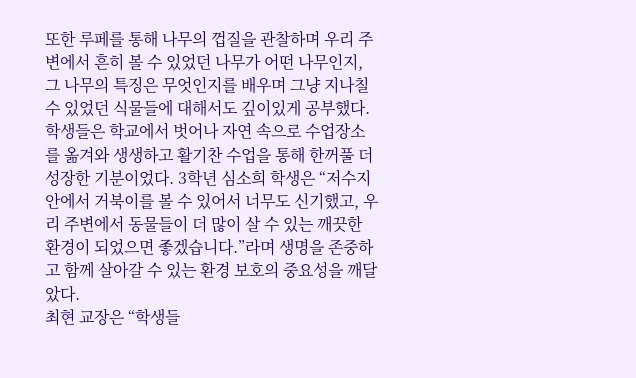또한 루페를 통해 나무의 껍질을 관찰하며 우리 주변에서 흔히 볼 수 있었던 나무가 어떤 나무인지, 그 나무의 특징은 무엇인지를 배우며 그냥 지나칠 수 있었던 식물들에 대해서도 깊이있게 공부했다.
학생들은 학교에서 벗어나 자연 속으로 수업장소를 옮겨와 생생하고 활기찬 수업을 통해 한꺼풀 더 성장한 기분이었다. 3학년 심소희 학생은 “저수지 안에서 거북이를 볼 수 있어서 너무도 신기했고, 우리 주변에서 동물들이 더 많이 살 수 있는 깨끗한 환경이 되었으면 좋겠습니다.”라며 생명을 존중하고 함께 살아갈 수 있는 환경 보호의 중요성을 깨달았다.
최현 교장은 “학생들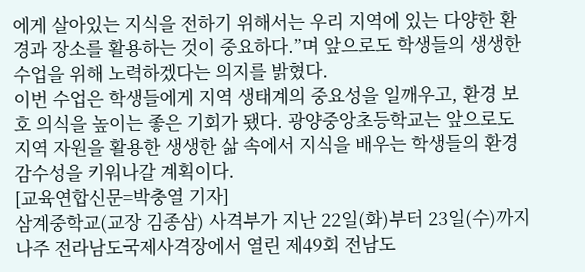에게 살아있는 지식을 전하기 위해서는 우리 지역에 있는 다양한 환경과 장소를 활용하는 것이 중요하다.”며 앞으로도 학생들의 생생한 수업을 위해 노력하겠다는 의지를 밝혔다.
이번 수업은 학생들에게 지역 생태계의 중요성을 일깨우고, 환경 보호 의식을 높이는 좋은 기회가 됐다. 광양중앙초등학교는 앞으로도 지역 자원을 활용한 생생한 삶 속에서 지식을 배우는 학생들의 환경 감수성을 키워나갈 계획이다.
[교육연합신문=박충열 기자]
삼계중학교(교장 김종삼) 사격부가 지난 22일(화)부터 23일(수)까지 나주 전라남도국제사격장에서 열린 제49회 전남도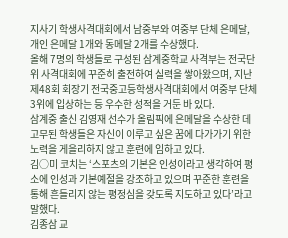지사기 학생사격대회에서 남중부와 여중부 단체 은메달, 개인 은메달 1개와 동메달 2개를 수상했다.
올해 7명의 학생들로 구성된 삼계중학교 사격부는 전국단위 사격대회에 꾸준히 출전하여 실력을 쌓아왔으며, 지난 제48회 회장기 전국중고등학생사격대회에서 여중부 단체 3위에 입상하는 등 우수한 성적을 거둔 바 있다.
삼계중 출신 김영재 선수가 올림픽에 은메달을 수상한 데 고무된 학생들은 자신이 이루고 싶은 꿈에 다가가기 위한 노력을 게을리하지 않고 훈련에 임하고 있다.
김○미 코치는 ‘스포츠의 기본은 인성이라고 생각하여 평소에 인성과 기본예절을 강조하고 있으며 꾸준한 훈련을 통해 흔들리지 않는 평정심을 갖도록 지도하고 있다’라고 말했다.
김종삼 교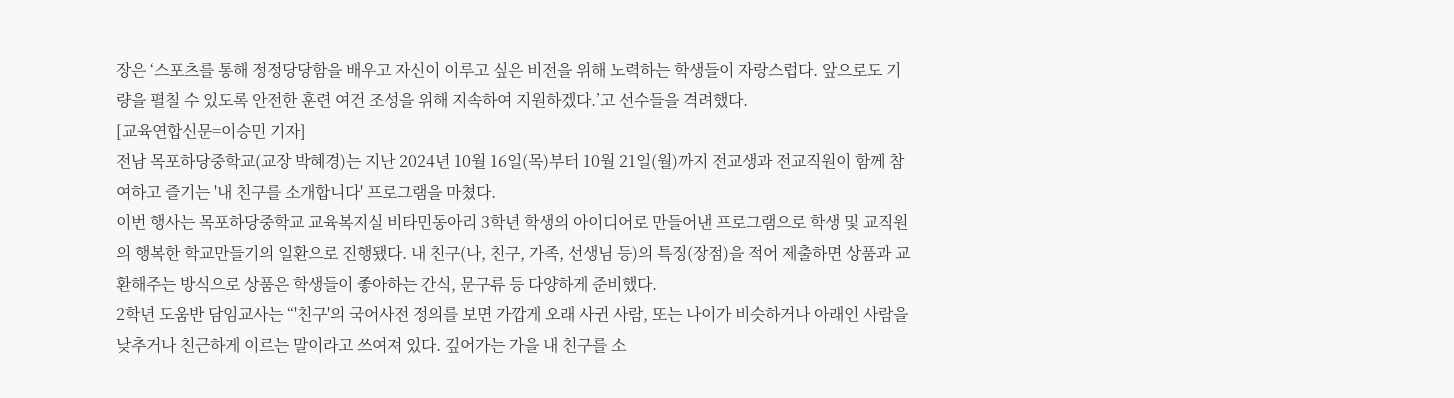장은 ‘스포츠를 통해 정정당당함을 배우고 자신이 이루고 싶은 비전을 위해 노력하는 학생들이 자랑스럽다. 앞으로도 기량을 펼칠 수 있도록 안전한 훈련 여건 조성을 위해 지속하여 지원하겠다.’고 선수들을 격려했다.
[교육연합신문=이승민 기자]
전남 목포하당중학교(교장 박혜경)는 지난 2024년 10월 16일(목)부터 10월 21일(월)까지 전교생과 전교직원이 함께 참여하고 즐기는 '내 친구를 소개합니다' 프로그램을 마쳤다.
이번 행사는 목포하당중학교 교육복지실 비타민동아리 3학년 학생의 아이디어로 만들어낸 프로그램으로 학생 및 교직원의 행복한 학교만들기의 일환으로 진행됐다. 내 친구(나, 친구, 가족, 선생님 등)의 특징(장점)을 적어 제출하면 상품과 교환해주는 방식으로 상품은 학생들이 좋아하는 간식, 문구류 등 다양하게 준비했다.
2학년 도움반 담임교사는 “'친구'의 국어사전 정의를 보면 가깝게 오래 사귄 사람, 또는 나이가 비슷하거나 아래인 사람을 낮추거나 친근하게 이르는 말이라고 쓰여져 있다. 깊어가는 가을 내 친구를 소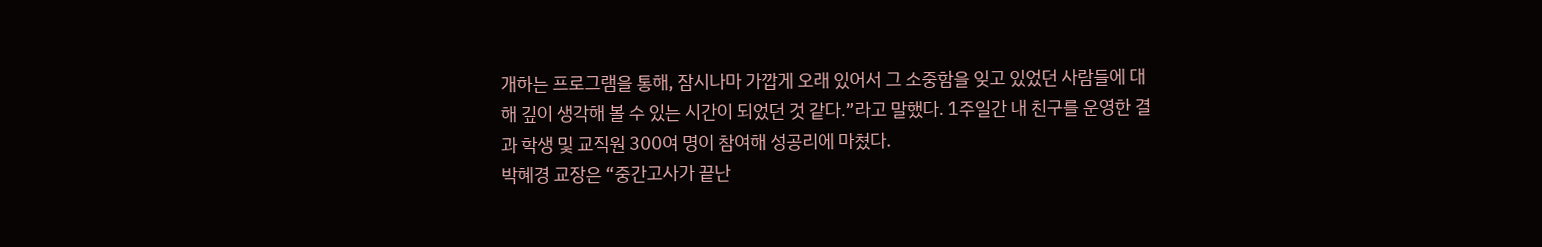개하는 프로그램을 통해, 잠시나마 가깝게 오래 있어서 그 소중함을 잊고 있었던 사람들에 대해 깊이 생각해 볼 수 있는 시간이 되었던 것 같다.”라고 말했다. 1주일간 내 친구를 운영한 결과 학생 및 교직원 300여 명이 참여해 성공리에 마쳤다.
박혜경 교장은 “중간고사가 끝난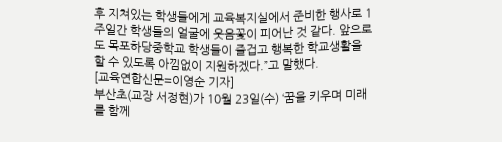후 지쳐있는 학생들에게 교육복지실에서 준비한 행사로 1주일간 학생들의 얼굴에 웃음꽃이 피어난 것 같다. 앞으로도 목포하당중학교 학생들이 즐겁고 행복한 학교생활을 할 수 있도록 아낌없이 지원하겠다.”고 말했다.
[교육연합신문=이영순 기자]
부산초(교장 서정현)가 10월 23일(수) ‘꿈을 키우며 미래를 함께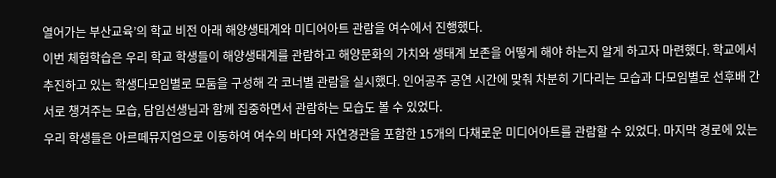열어가는 부산교육’의 학교 비전 아래 해양생태계와 미디어아트 관람을 여수에서 진행했다.
이번 체험학습은 우리 학교 학생들이 해양생태계를 관람하고 해양문화의 가치와 생태계 보존을 어떻게 해야 하는지 알게 하고자 마련했다. 학교에서 추진하고 있는 학생다모임별로 모둠을 구성해 각 코너별 관람을 실시했다. 인어공주 공연 시간에 맞춰 차분히 기다리는 모습과 다모임별로 선후배 간 서로 챙겨주는 모습, 담임선생님과 함께 집중하면서 관람하는 모습도 볼 수 있었다.
우리 학생들은 아르떼뮤지엄으로 이동하여 여수의 바다와 자연경관을 포함한 15개의 다채로운 미디어아트를 관람할 수 있었다. 마지막 경로에 있는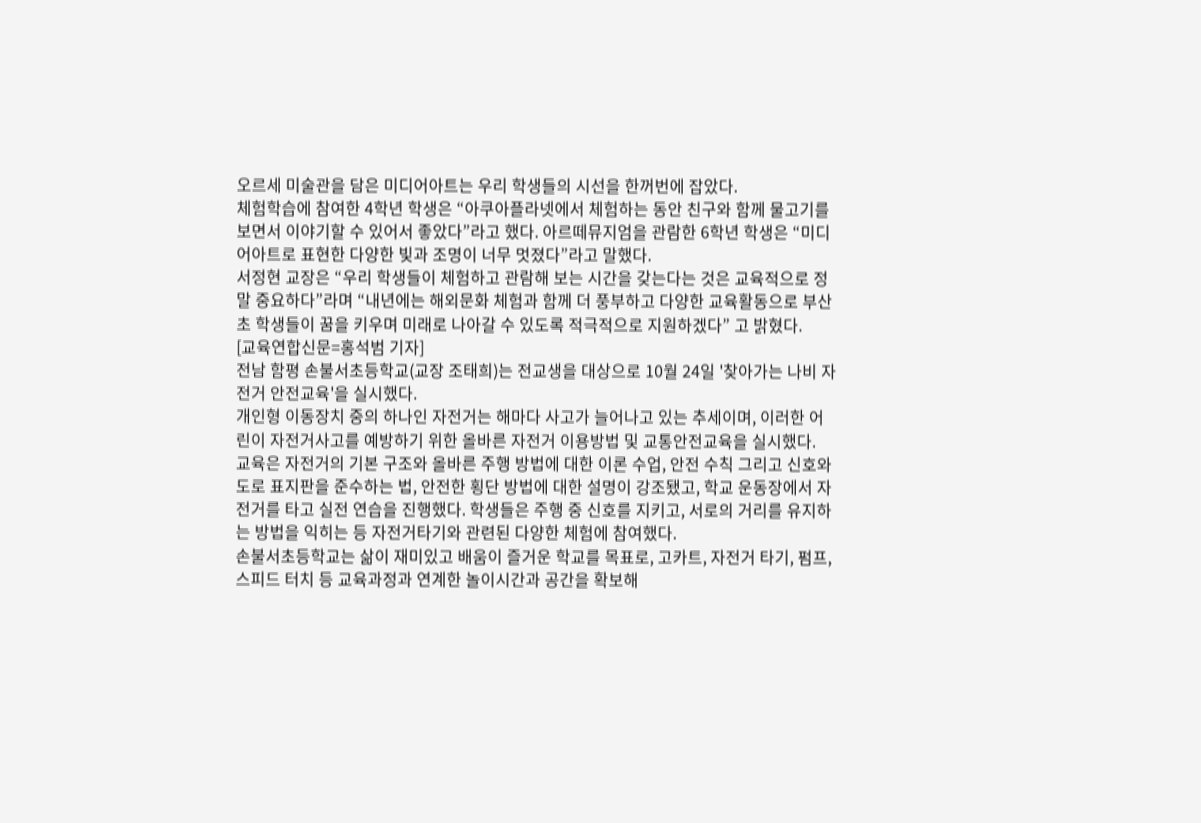오르세 미술관을 담은 미디어아트는 우리 학생들의 시선을 한꺼번에 잡았다.
체험학습에 참여한 4학년 학생은 “아쿠아플라넷에서 체험하는 동안 친구와 함께 물고기를 보면서 이야기할 수 있어서 좋았다”라고 했다. 아르떼뮤지엄을 관람한 6학년 학생은 “미디어아트로 표현한 다양한 빛과 조명이 너무 멋졌다”라고 말했다.
서정현 교장은 “우리 학생들이 체험하고 관람해 보는 시간을 갖는다는 것은 교육적으로 정말 중요하다”라며 “내년에는 해외문화 체험과 함께 더 풍부하고 다양한 교육활동으로 부산초 학생들이 꿈을 키우며 미래로 나아갈 수 있도록 적극적으로 지원하겠다” 고 밝혔다.
[교육연합신문=홍석범 기자]
전남 함평 손불서초등학교(교장 조태희)는 전교생을 대상으로 10월 24일 '찾아가는 나비 자전거 안전교육'을 실시했다.
개인형 이동장치 중의 하나인 자전거는 해마다 사고가 늘어나고 있는 추세이며, 이러한 어린이 자전거사고를 예방하기 위한 올바른 자전거 이용방법 및 교통안전교육을 실시했다.
교육은 자전거의 기본 구조와 올바른 주행 방법에 대한 이론 수업, 안전 수칙 그리고 신호와 도로 표지판을 준수하는 법, 안전한 횡단 방법에 대한 설명이 강조됐고, 학교 운동장에서 자전거를 타고 실전 연습을 진행했다. 학생들은 주행 중 신호를 지키고, 서로의 거리를 유지하는 방법을 익히는 등 자전거타기와 관련된 다양한 체험에 참여했다.
손불서초등학교는 삶이 재미있고 배움이 즐거운 학교를 목표로, 고카트, 자전거 타기, 펌프, 스피드 터치 등 교육과정과 연계한 놀이시간과 공간을 확보해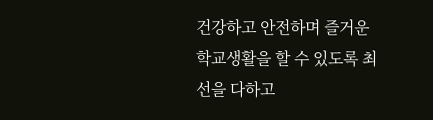건강하고 안전하며 즐거운 학교생활을 할 수 있도록 최선을 다하고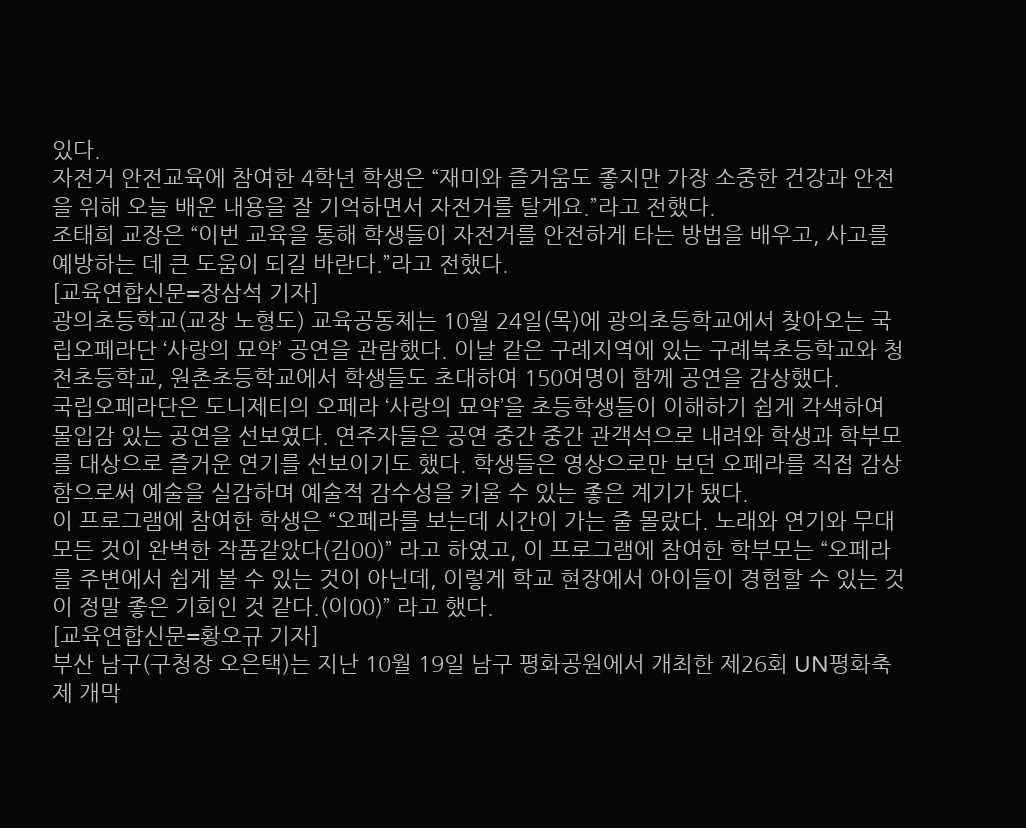있다.
자전거 안전교육에 참여한 4학년 학생은 “재미와 즐거움도 좋지만 가장 소중한 건강과 안전을 위해 오늘 배운 내용을 잘 기억하면서 자전거를 탈게요.”라고 전했다.
조태희 교장은 “이번 교육을 통해 학생들이 자전거를 안전하게 타는 방법을 배우고, 사고를 예방하는 데 큰 도움이 되길 바란다.”라고 전했다.
[교육연합신문=장삼석 기자]
광의초등학교(교장 노형도) 교육공동체는 10월 24일(목)에 광의초등학교에서 찾아오는 국립오페라단 ‘사랑의 묘약’ 공연을 관람했다. 이날 같은 구례지역에 있는 구례북초등학교와 청천초등학교, 원촌초등학교에서 학생들도 초대하여 150여명이 함께 공연을 감상했다.
국립오페라단은 도니제티의 오페라 ‘사랑의 묘약’을 초등학생들이 이해하기 쉽게 각색하여 몰입감 있는 공연을 선보였다. 연주자들은 공연 중간 중간 관객석으로 내려와 학생과 학부모를 대상으로 즐거운 연기를 선보이기도 했다. 학생들은 영상으로만 보던 오페라를 직접 감상함으로써 예술을 실감하며 예술적 감수성을 키울 수 있는 좋은 계기가 됐다.
이 프로그램에 참여한 학생은 “오페라를 보는데 시간이 가는 줄 몰랐다. 노래와 연기와 무대 모든 것이 완벽한 작품같았다(김00)” 라고 하였고, 이 프로그램에 참여한 학부모는 “오페라를 주변에서 쉽게 볼 수 있는 것이 아닌데, 이렇게 학교 현장에서 아이들이 경험할 수 있는 것이 정말 좋은 기회인 것 같다.(이00)” 라고 했다.
[교육연합신문=황오규 기자]
부산 남구(구청장 오은택)는 지난 10월 19일 남구 평화공원에서 개최한 제26회 UN평화축제 개막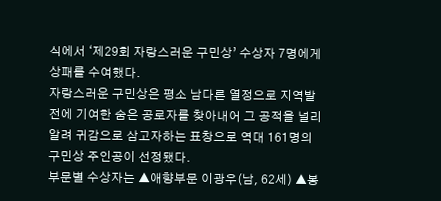식에서 ‘제29회 자랑스러운 구민상’ 수상자 7명에게 상패를 수여했다.
자랑스러운 구민상은 평소 남다른 열정으로 지역발전에 기여한 숨은 공로자를 찾아내어 그 공적을 널리 알려 귀감으로 삼고자하는 표창으로 역대 161명의 구민상 주인공이 선정됐다.
부문별 수상자는 ▲애향부문 이광우(남, 62세) ▲봉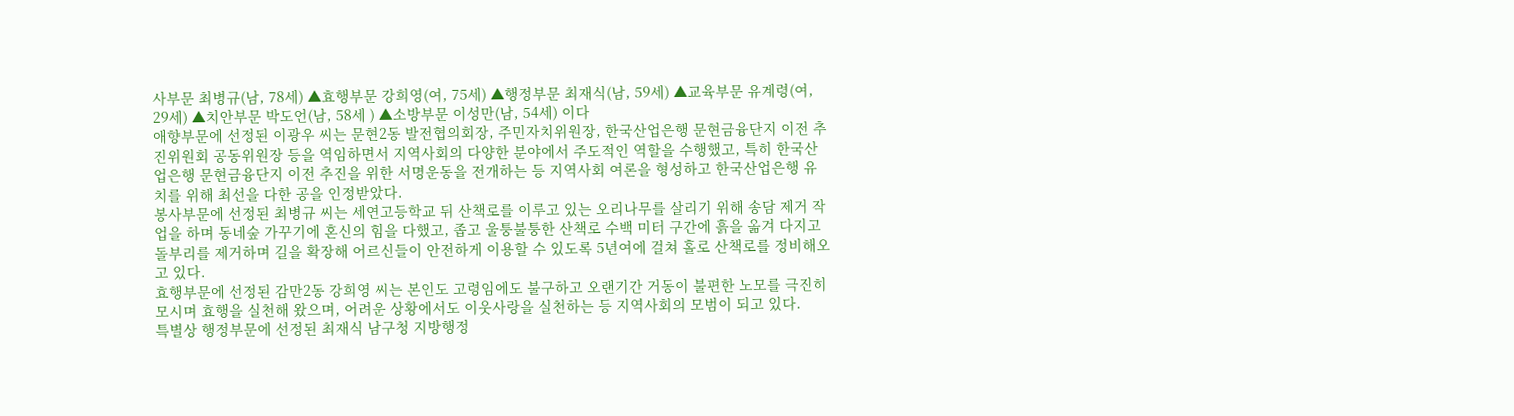사부문 최병규(남, 78세) ▲효행부문 강희영(여, 75세) ▲행정부문 최재식(남, 59세) ▲교육부문 유계령(여, 29세) ▲치안부문 박도언(남, 58세 ) ▲소방부문 이성만(남, 54세) 이다
애향부문에 선정된 이광우 씨는 문현2동 발전협의회장, 주민자치위원장, 한국산업은행 문현금융단지 이전 추진위원회 공동위원장 등을 역임하면서 지역사회의 다양한 분야에서 주도적인 역할을 수행했고, 특히 한국산업은행 문현금융단지 이전 추진을 위한 서명운동을 전개하는 등 지역사회 여론을 형성하고 한국산업은행 유치를 위해 최선을 다한 공을 인정받았다.
봉사부문에 선정된 최병규 씨는 세연고등학교 뒤 산책로를 이루고 있는 오리나무를 살리기 위해 송담 제거 작업을 하며 동네숲 가꾸기에 혼신의 힘을 다했고, 좁고 울퉁불퉁한 산책로 수백 미터 구간에 흙을 옮겨 다지고 돌부리를 제거하며 길을 확장해 어르신들이 안전하게 이용할 수 있도록 5년여에 걸쳐 홀로 산책로를 정비해오고 있다.
효행부문에 선정된 감만2동 강희영 씨는 본인도 고령임에도 불구하고 오랜기간 거동이 불편한 노모를 극진히 모시며 효행을 실천해 왔으며, 어려운 상황에서도 이웃사랑을 실천하는 등 지역사회의 모범이 되고 있다.
특별상 행정부문에 선정된 최재식 남구청 지방행정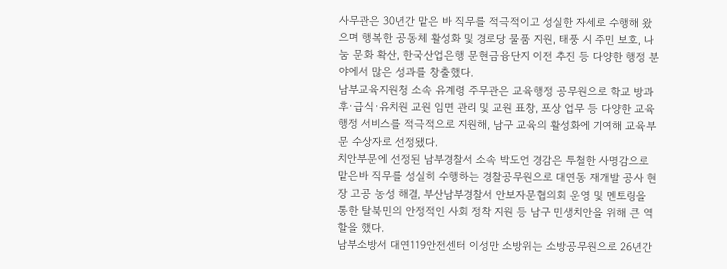사무관은 30년간 맡은 바 직무를 적극적이고 성실한 자세로 수행해 왔으며 행복한 공동체 활성화 및 경로당 물품 지원, 태풍 시 주민 보호, 나눔 문화 확산, 한국산업은행 문현금융단지 이전 추진 등 다양한 행정 분야에서 많은 성과를 창출했다.
남부교육지원청 소속 유계령 주무관은 교육행정 공무원으로 학교 방과후·급식·유치원 교원 임면 관리 및 교원 표창, 포상 업무 등 다양한 교육 행정 서비스를 적극적으로 지원해, 남구 교육의 활성화에 기여해 교육부문 수상자로 선정됐다.
치안부문에 선정된 남부경찰서 소속 박도언 경감은 투철한 사명감으로 맡은바 직무를 성실히 수행하는 경찰공무원으로 대연동 재개발 공사 현장 고공 농성 해결, 부산남부경찰서 안보자문협의회 운영 및 멘토링을 통한 탈북민의 안정적인 사회 정착 지원 등 남구 민생치안을 위해 큰 역할을 했다.
남부소방서 대연119안전센터 이성만 소방위는 소방공무원으로 26년간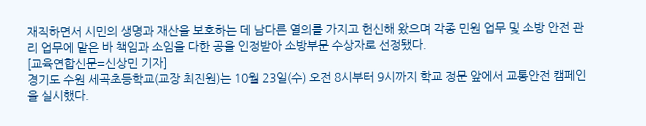재직하면서 시민의 생명과 재산을 보호하는 데 남다른 열의를 가지고 헌신해 왔으며 각종 민원 업무 및 소방 안전 관리 업무에 맡은 바 책임과 소임을 다한 공을 인정받아 소방부문 수상자로 선정됐다.
[교육연합신문=신상민 기자]
경기도 수원 세곡초등학교(교장 최진원)는 10월 23일(수) 오전 8시부터 9시까지 학교 정문 앞에서 교통안전 캠페인을 실시했다.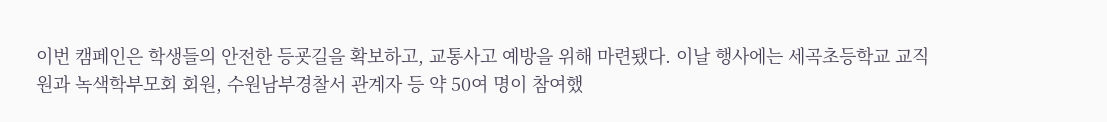이번 캠페인은 학생들의 안전한 등굣길을 확보하고, 교통사고 예방을 위해 마련됐다. 이날 행사에는 세곡초등학교 교직원과 녹색학부모회 회원, 수원남부경찰서 관계자 등 약 50여 명이 참여했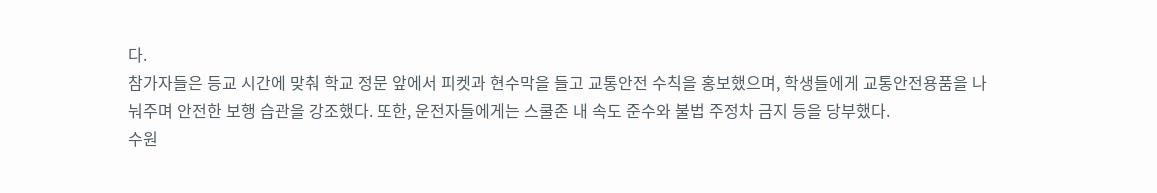다.
참가자들은 등교 시간에 맞춰 학교 정문 앞에서 피켓과 현수막을 들고 교통안전 수칙을 홍보했으며, 학생들에게 교통안전용품을 나눠주며 안전한 보행 습관을 강조했다. 또한, 운전자들에게는 스쿨존 내 속도 준수와 불법 주정차 금지 등을 당부했다.
수원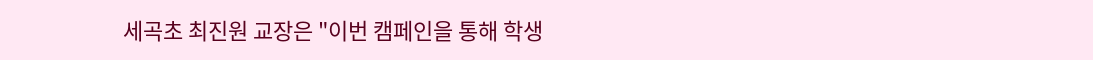세곡초 최진원 교장은 "이번 캠페인을 통해 학생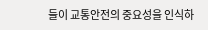들이 교통안전의 중요성을 인식하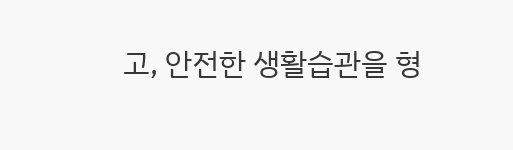고, 안전한 생활습관을 형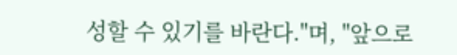성할 수 있기를 바란다."며, "앞으로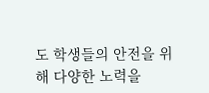도 학생들의 안전을 위해 다양한 노력을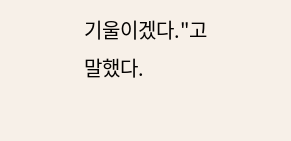기울이겠다."고 말했다.